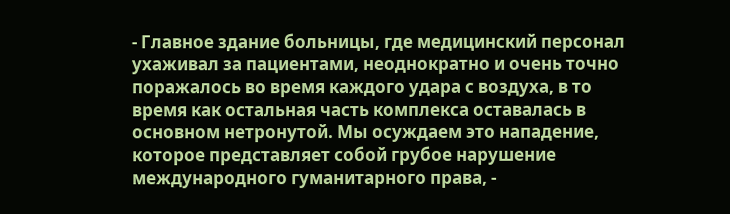- Главное здание больницы, где медицинский персонал ухаживал за пациентами, неоднократно и очень точно поражалось во время каждого удара с воздуха, в то время как остальная часть комплекса оставалась в основном нетронутой. Мы осуждаем это нападение, которое представляет собой грубое нарушение международного гуманитарного права, -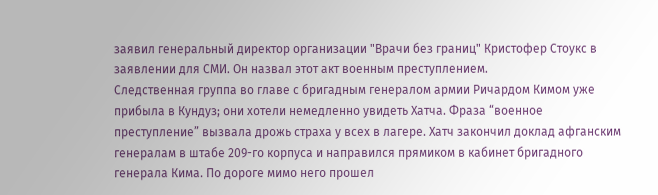заявил генеральный директор организации "Врачи без границ" Кристофер Стоукс в заявлении для СМИ. Он назвал этот акт военным преступлением.
Следственная группа во главе с бригадным генералом армии Ричардом Кимом уже прибыла в Кундуз; они хотели немедленно увидеть Хатча. Фраза “военное преступление” вызвала дрожь страха у всех в лагере. Хатч закончил доклад афганским генералам в штабе 209-го корпуса и направился прямиком в кабинет бригадного генерала Кима. По дороге мимо него прошел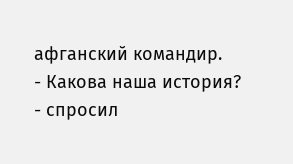афганский командир.
- Какова наша история? - спросил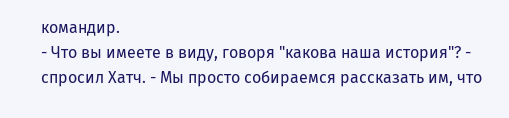командир.
- Что вы имеете в виду, говоря "какова наша история"? - спросил Хатч. - Мы просто собираемся рассказать им, что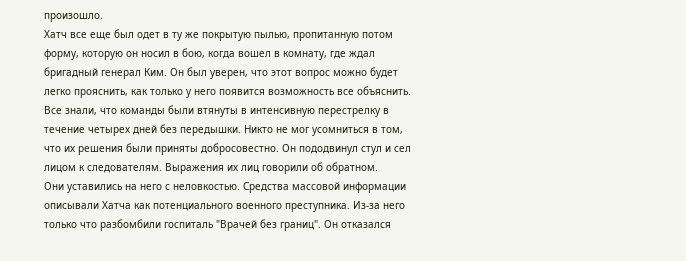произошло.
Хатч все еще был одет в ту же покрытую пылью, пропитанную потом форму, которую он носил в бою, когда вошел в комнату, где ждал бригадный генерал Ким. Он был уверен, что этот вопрос можно будет легко прояснить, как только у него появится возможность все объяснить. Все знали, что команды были втянуты в интенсивную перестрелку в течение четырех дней без передышки. Никто не мог усомниться в том, что их решения были приняты добросовестно. Он пододвинул стул и сел лицом к следователям. Выражения их лиц говорили об обратном.
Они уставились на него с неловкостью. Средства массовой информации описывали Хатча как потенциального военного преступника. Из-за него только что разбомбили госпиталь "Врачей без границ". Он отказался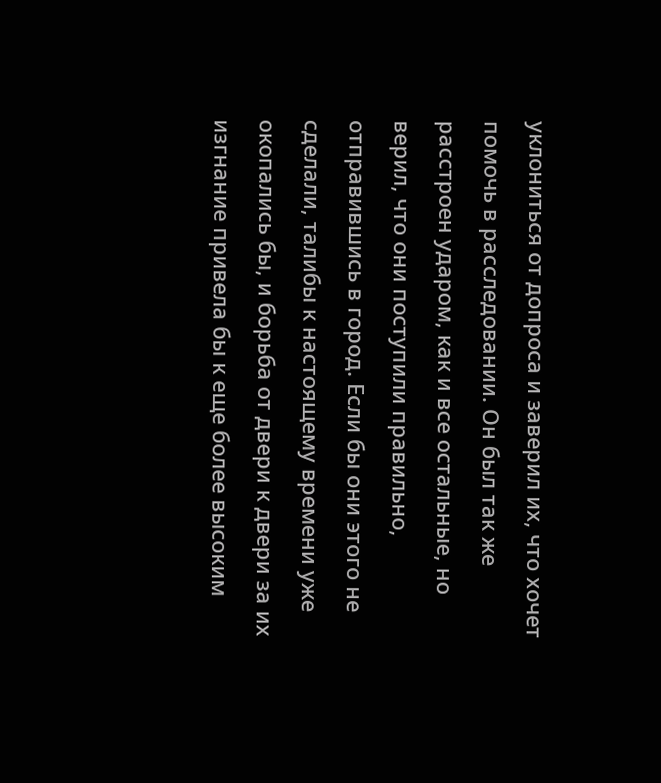уклониться от допроса и заверил их, что хочет помочь в расследовании. Он был так же расстроен ударом, как и все остальные, но верил, что они поступили правильно, отправившись в город. Если бы они этого не сделали, талибы к настоящему времени уже окопались бы, и борьба от двери к двери за их изгнание привела бы к еще более высоким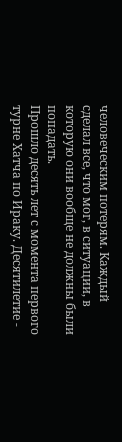человеческим потерям. Каждый сделал все, что мог, в ситуации, в которую они вообще не должны были попадать.
Прошло десять лет с момента первого турне Хатча по Ираку. Десятилетие -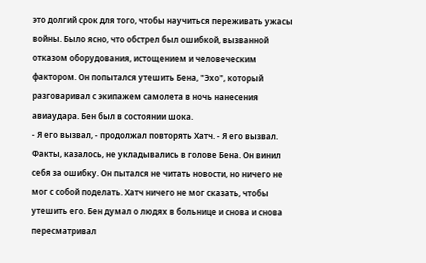это долгий срок для того, чтобы научиться переживать ужасы войны. Было ясно, что обстрел был ошибкой, вызванной отказом оборудования, истощением и человеческим фактором. Он попытался утешить Бена, "Эхо", который разговаривал с экипажем самолета в ночь нанесения авиаудара. Бен был в состоянии шока.
- Я его вызвал, - продолжал повторять Хатч. - Я его вызвал.
Факты, казалось, не укладывались в голове Бена. Он винил себя за ошибку. Он пытался не читать новости, но ничего не мог с собой поделать. Хатч ничего не мог сказать, чтобы утешить его. Бен думал о людях в больнице и снова и снова пересматривал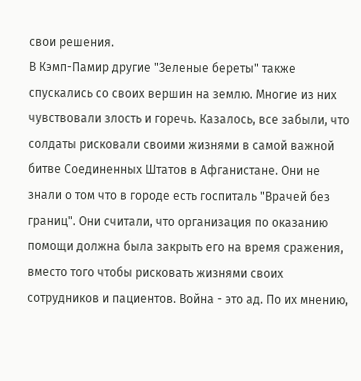свои решения.
В Кэмп-Памир другие "Зеленые береты" также спускались со своих вершин на землю. Многие из них чувствовали злость и горечь. Казалось, все забыли, что солдаты рисковали своими жизнями в самой важной битве Соединенных Штатов в Афганистане. Они не знали о том что в городе есть госпиталь "Врачей без границ". Они считали, что организация по оказанию помощи должна была закрыть его на время сражения, вместо того чтобы рисковать жизнями своих сотрудников и пациентов. Война - это ад. По их мнению,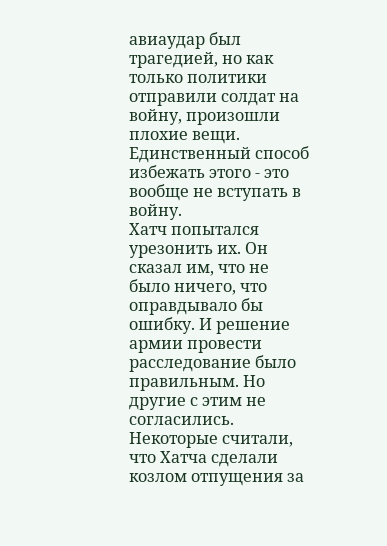авиаудар был трагедией, но как только политики отправили солдат на войну, произошли плохие вещи. Единственный способ избежать этого - это вообще не вступать в войну.
Хатч попытался урезонить их. Он сказал им, что не было ничего, что оправдывало бы ошибку. И решение армии провести расследование было правильным. Но другие с этим не согласились. Некоторые считали, что Хатча сделали козлом отпущения за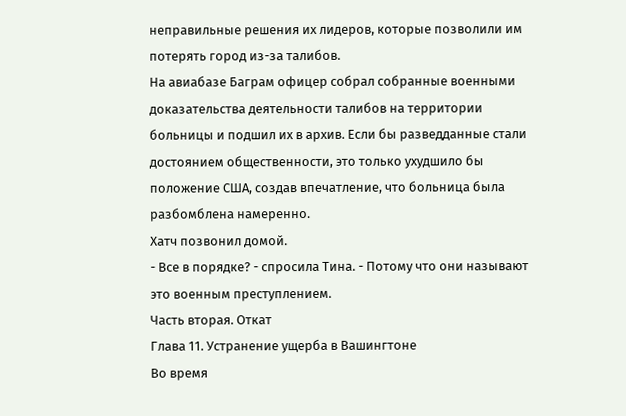неправильные решения их лидеров, которые позволили им потерять город из-за талибов.
На авиабазе Баграм офицер собрал собранные военными доказательства деятельности талибов на территории больницы и подшил их в архив. Если бы разведданные стали достоянием общественности, это только ухудшило бы положение США, создав впечатление, что больница была разбомблена намеренно.
Хатч позвонил домой.
- Все в порядке? - спросила Тина. - Потому что они называют это военным преступлением.
Часть вторая. Откат
Глава 11. Устранение ущерба в Вашингтоне
Во время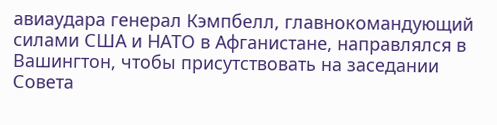авиаудара генерал Кэмпбелл, главнокомандующий силами США и НАТО в Афганистане, направлялся в Вашингтон, чтобы присутствовать на заседании Совета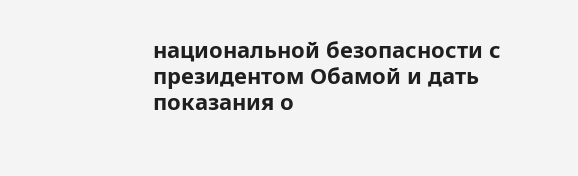национальной безопасности с президентом Обамой и дать показания о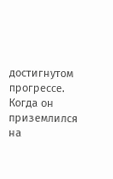достигнутом прогрессе. Когда он приземлился на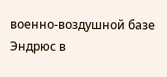военно-воздушной базе Эндрюс в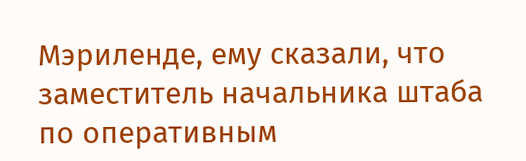Мэриленде, ему сказали, что заместитель начальника штаба по оперативным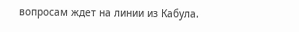вопросам ждет на линии из Кабула.